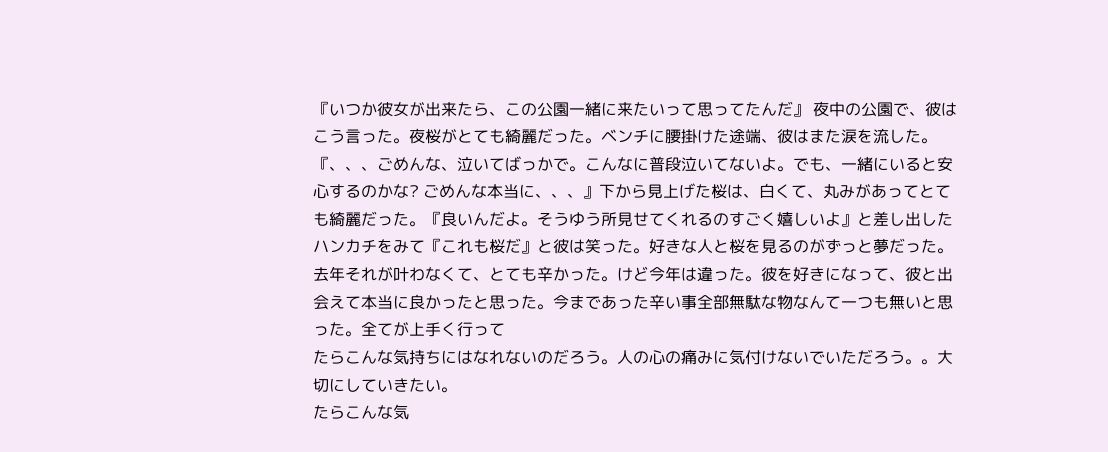『いつか彼女が出来たら、この公園一緒に来たいって思ってたんだ』 夜中の公園で、彼はこう言った。夜桜がとても綺麗だった。ベンチに腰掛けた途端、彼はまた涙を流した。『、、、ごめんな、泣いてばっかで。こんなに普段泣いてないよ。でも、一緒にいると安心するのかな? ごめんな本当に、、、』下から見上げた桜は、白くて、丸みがあってとても綺麗だった。『良いんだよ。そうゆう所見せてくれるのすごく嬉しいよ』と差し出したハンカチをみて『これも桜だ』と彼は笑った。好きな人と桜を見るのがずっと夢だった。去年それが叶わなくて、とても辛かった。けど今年は違った。彼を好きになって、彼と出会えて本当に良かったと思った。今まであった辛い事全部無駄な物なんて一つも無いと思った。全てが上手く行って
たらこんな気持ちにはなれないのだろう。人の心の痛みに気付けないでいただろう。。大切にしていきたい。
たらこんな気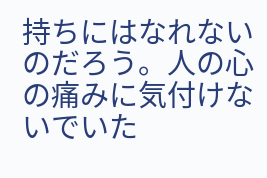持ちにはなれないのだろう。人の心の痛みに気付けないでいた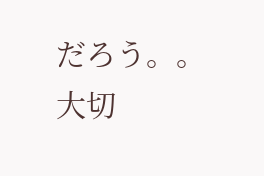だろう。。大切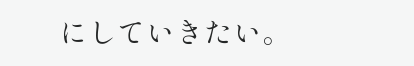にしていきたい。